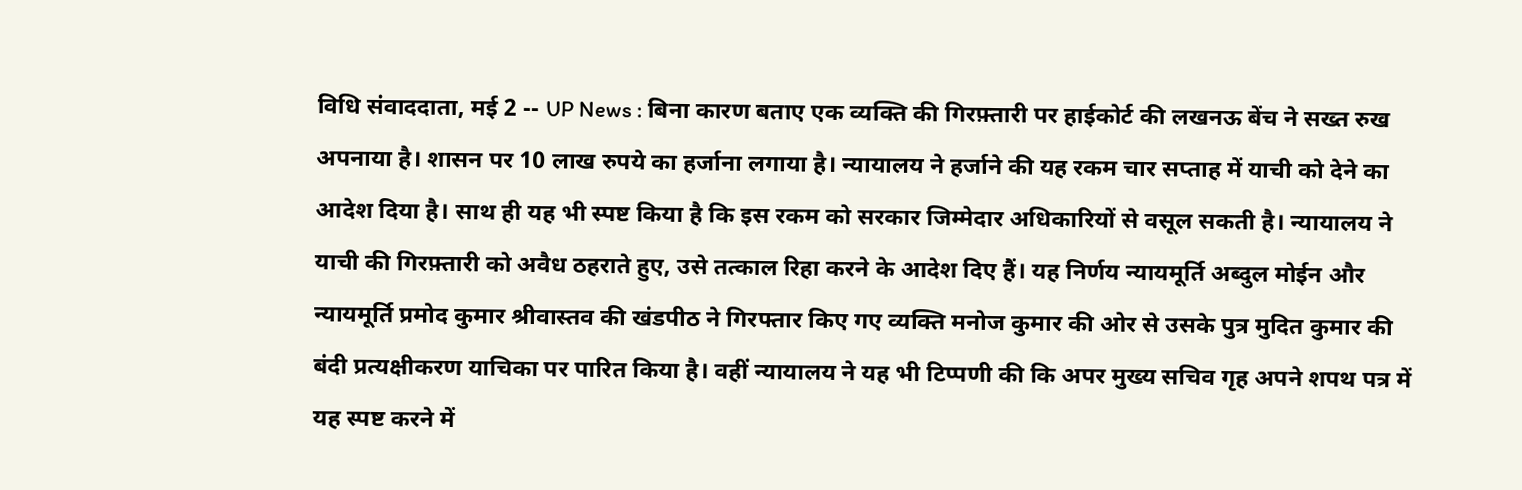विधि संवाददाता, मई 2 -- UP News : बिना कारण बताए एक व्यक्ति की गिरफ़्तारी पर हाईकोर्ट की लखनऊ बेंच ने सख्त रुख अपनाया है। शासन पर 10 लाख रुपये का हर्जाना लगाया है। न्यायालय ने हर्जाने की यह रकम चार सप्ताह में याची को देने का आदेश दिया है। साथ ही यह भी स्पष्ट किया है कि इस रकम को सरकार जिम्मेदार अधिकारियों से वसूल सकती है। न्यायालय ने याची की गिरफ़्तारी को अवैध ठहराते हुए, उसे तत्काल रिहा करने के आदेश दिए हैं। यह निर्णय न्यायमूर्ति अब्दुल मोईन और न्यायमूर्ति प्रमोद कुमार श्रीवास्तव की खंडपीठ ने गिरफ्तार किए गए व्यक्ति मनोज कुमार की ओर से उसके पुत्र मुदित कुमार की बंदी प्रत्यक्षीकरण याचिका पर पारित किया है। वहीं न्यायालय ने यह भी टिप्पणी की कि अपर मुख्य सचिव गृह अपने शपथ पत्र में यह स्पष्ट करने में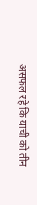असफल रहे कि याची को तीन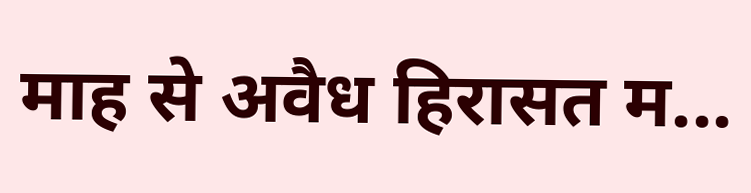माह से अवैध हिरासत म...